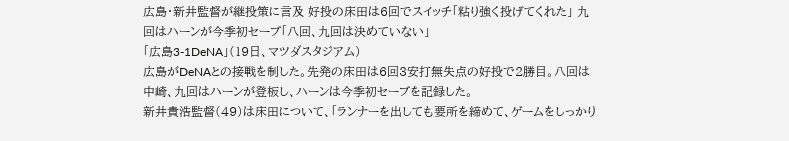広島・新井監督が継投策に言及 好投の床田は6回でスイッチ「粘り強く投げてくれた」 九回はハーンが今季初セーブ「八回、九回は決めていない」
「広島3-1DeNA」(19日、マツダスタジアム)
広島がDeNAとの接戦を制した。先発の床田は6回3安打無失点の好投で2勝目。八回は中崎、九回はハーンが登板し、ハーンは今季初セーブを記録した。
新井貴浩監督(49)は床田について、「ランナーを出しても要所を締めて、ゲームをしっかり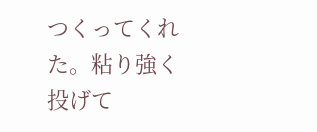つくってくれた。粘り強く投げて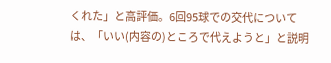くれた」と高評価。6回95球での交代については、「いい(内容の)ところで代えようと」と説明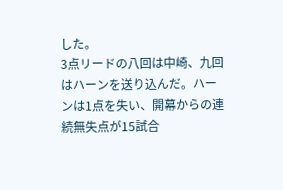した。
3点リードの八回は中崎、九回はハーンを送り込んだ。ハーンは1点を失い、開幕からの連続無失点が15試合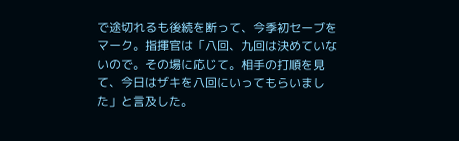で途切れるも後続を断って、今季初セーブをマーク。指揮官は「八回、九回は決めていないので。その場に応じて。相手の打順を見て、今日はザキを八回にいってもらいました」と言及した。